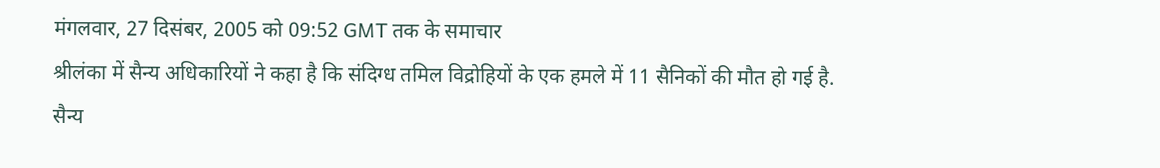मंगलवार, 27 दिसंबर, 2005 को 09:52 GMT तक के समाचार
श्रीलंका में सैन्य अधिकारियों ने कहा है कि संदिग्ध तमिल विद्रोहियों के एक हमले में 11 सैनिकों की मौत हो गई है.
सैन्य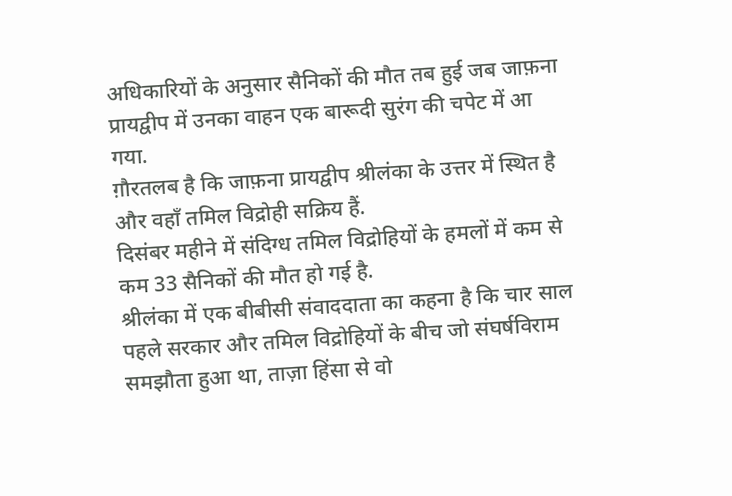अधिकारियों के अनुसार सैनिकों की मौत तब हुई जब जाफ़ना प्रायद्वीप में उनका वाहन एक बारूदी सुरंग की चपेट में आ गया.
ग़ौरतलब है कि जाफ़ना प्रायद्वीप श्रीलंका के उत्तर में स्थित है और वहाँ तमिल विद्रोही सक्रिय हैं.
दिसंबर महीने में संदिग्ध तमिल विद्रोहियों के हमलों में कम से कम 33 सैनिकों की मौत हो गई है.
श्रीलंका में एक बीबीसी संवाददाता का कहना है कि चार साल पहले सरकार और तमिल विद्रोहियों के बीच जो संघर्षविराम समझौता हुआ था, ताज़ा हिंसा से वो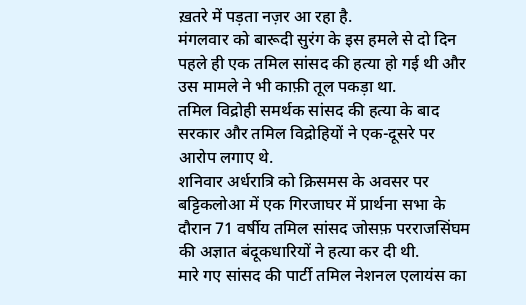ख़तरे में पड़ता नज़र आ रहा है.
मंगलवार को बारूदी सुरंग के इस हमले से दो दिन पहले ही एक तमिल सांसद की हत्या हो गई थी और उस मामले ने भी काफ़ी तूल पकड़ा था.
तमिल विद्रोही समर्थक सांसद की हत्या के बाद सरकार और तमिल विद्रोहियों ने एक-दूसरे पर आरोप लगाए थे.
शनिवार अर्धरात्रि को क्रिसमस के अवसर पर बट्टिकलोआ में एक गिरजाघर में प्रार्थना सभा के दौरान 71 वर्षीय तमिल सांसद जोसफ़ परराजसिंघम की अज्ञात बंदूकधारियों ने हत्या कर दी थी.
मारे गए सांसद की पार्टी तमिल नेशनल एलायंस का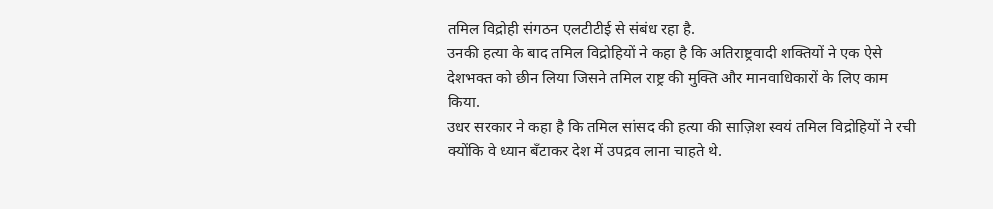तमिल विद्रोही संगठन एलटीटीई से संबंध रहा है.
उनकी हत्या के बाद तमिल विद्रोहियों ने कहा है कि अतिराष्ट्रवादी शक्तियों ने एक ऐसे देशभक्त को छीन लिया जिसने तमिल राष्ट्र की मुक्ति और मानवाधिकारों के लिए काम किया.
उधर सरकार ने कहा है कि तमिल सांसद की हत्या की साज़िश स्वयं तमिल विद्रोहियों ने रची क्योंकि वे ध्यान बँटाकर देश में उपद्रव लाना चाहते थे.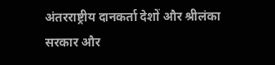अंतरराष्ट्रीय दानकर्ता देशों और श्रीलंका सरकार और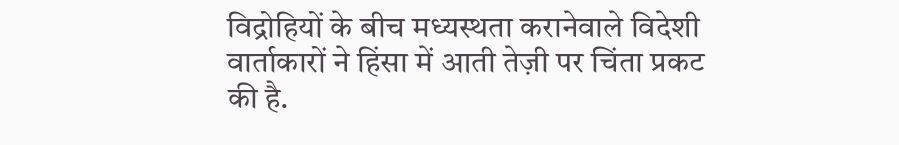विद्रोहियों के बीच मध्यस्थता करानेवाले विदेशी वार्ताकारों ने हिंसा में आती तेज़ी पर चिंता प्रकट की है.